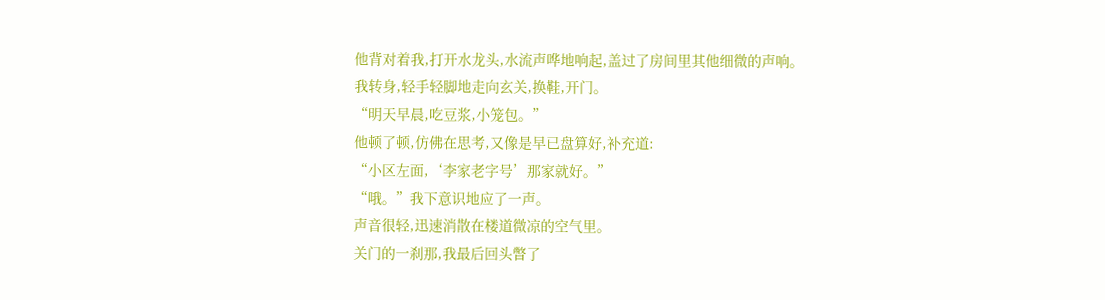他背对着我,打开水龙头,水流声哗地响起,盖过了房间里其他细微的声响。
我转身,轻手轻脚地走向玄关,换鞋,开门。
“明天早晨,吃豆浆,小笼包。”
他顿了顿,仿佛在思考,又像是早已盘算好,补充道:
“小区左面,‘李家老字号’那家就好。”
“哦。”我下意识地应了一声。
声音很轻,迅速消散在楼道微凉的空气里。
关门的一刹那,我最后回头瞥了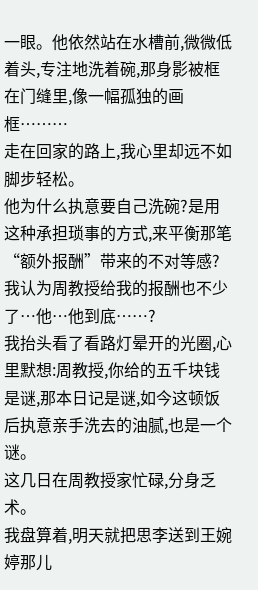一眼。他依然站在水槽前,微微低着头,专注地洗着碗,那身影被框在门缝里,像一幅孤独的画框………
走在回家的路上,我心里却远不如脚步轻松。
他为什么执意要自己洗碗?是用这种承担琐事的方式,来平衡那笔“额外报酬”带来的不对等感?
我认为周教授给我的报酬也不少了…他…他到底……?
我抬头看了看路灯晕开的光圈,心里默想:周教授,你给的五千块钱是谜,那本日记是谜,如今这顿饭后执意亲手洗去的油腻,也是一个谜。
这几日在周教授家忙碌,分身乏术。
我盘算着,明天就把思李送到王婉婷那儿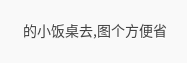的小饭桌去,图个方便省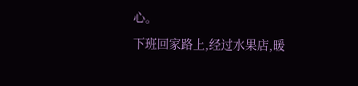心。
下班回家路上,经过水果店,暖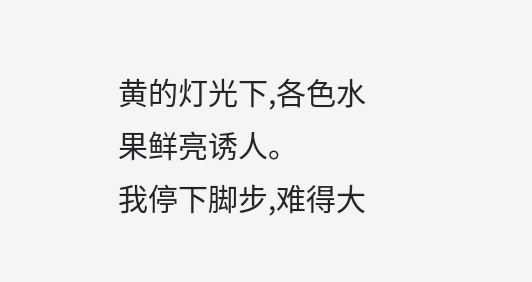黄的灯光下,各色水果鲜亮诱人。
我停下脚步,难得大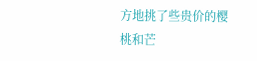方地挑了些贵价的樱桃和芒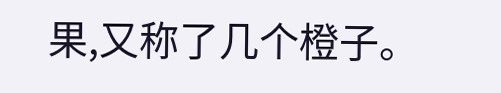果,又称了几个橙子。